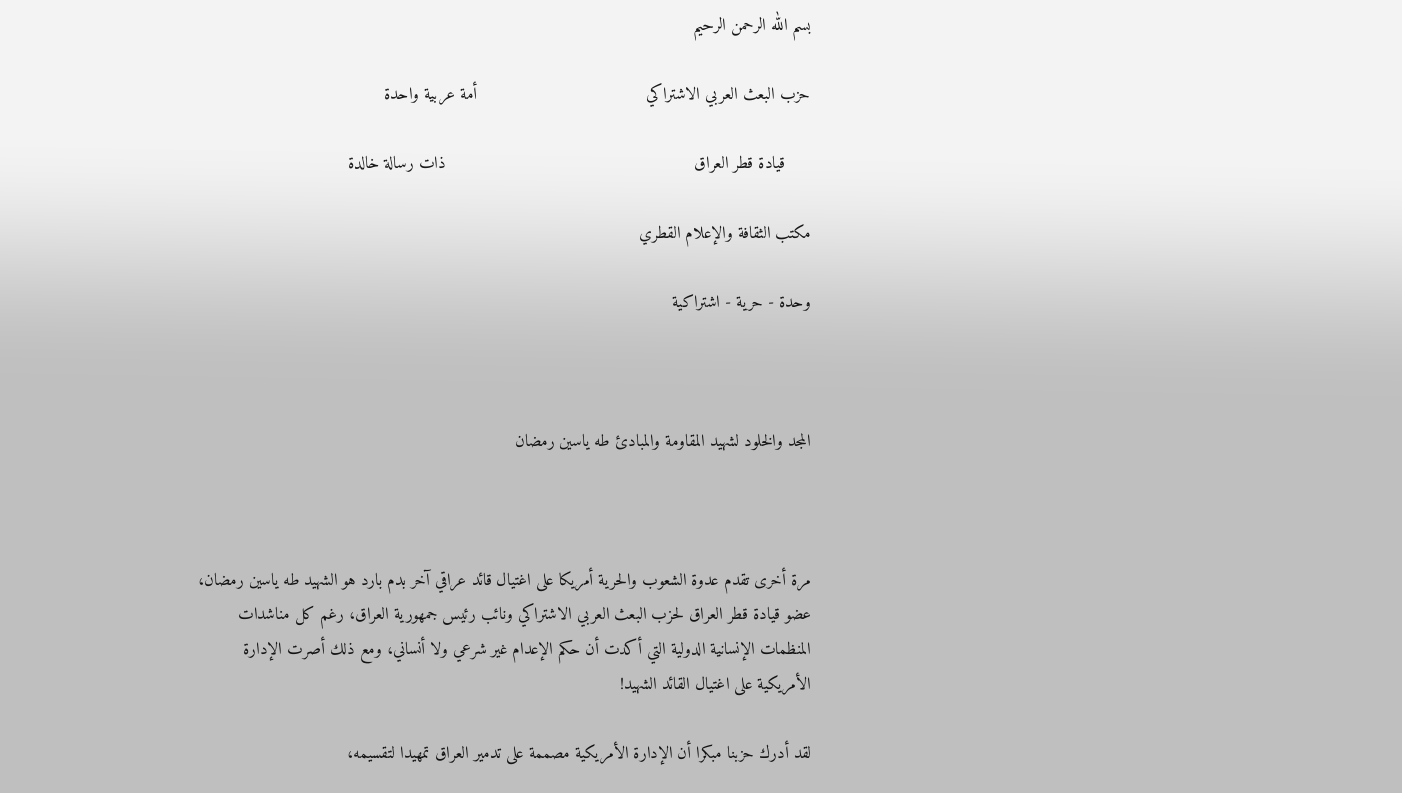بسم الله الرحمن الرحيم

حزب البعث العربي الاشتراكي                                  أمة عربية واحدة

     قيادة قطر العراق                                                  ذات رسالة خالدة

مكتب الثقافة والإعلام القطري

وحدة - حرية - اشتراكية



المجد والخلود لشهيد المقاومة والمبادئ طه ياسين رمضان



مرة أخرى تقدم عدوة الشعوب والحرية أمريكا على اغتيال قائد عراقي آخر بدم بارد هو الشهيد طه ياسين رمضان، عضو قيادة قطر العراق لحزب البعث العربي الاشتراكي ونائب رئيس جمهورية العراق، رغم كل مناشدات المنظمات الإنسانية الدولية التي أكدت أن حكم الإعدام غير شرعي ولا أنساني، ومع ذلك أصرت الإدارة الأمريكية على اغتيال القائد الشهيد!

لقد أدرك حزبنا مبكرا أن الإدارة الأمريكية مصممة على تدمير العراق تمهيدا لتقسيمه،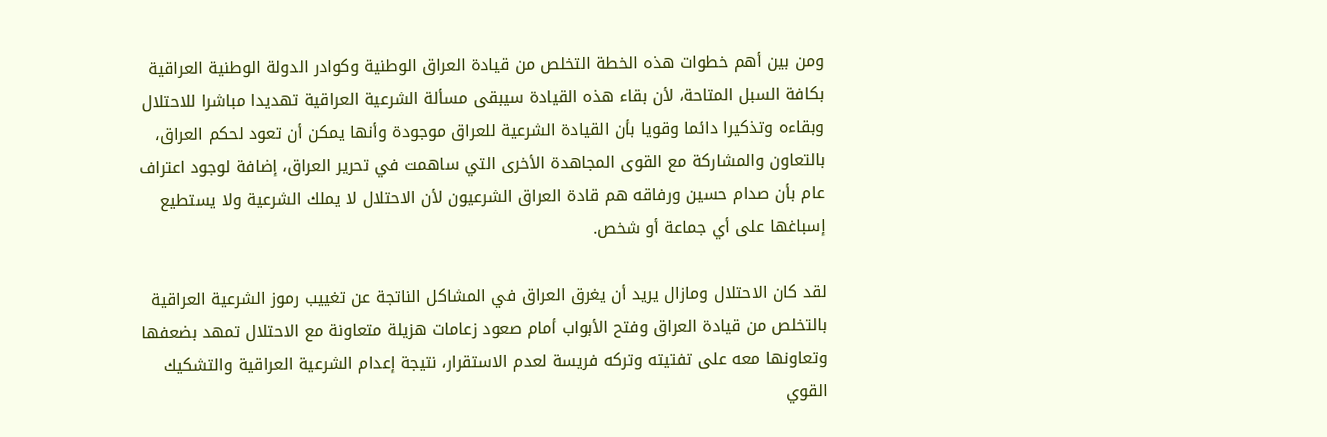ومن بين أهم خطوات هذه الخطة التخلص من قيادة العراق الوطنية وكوادر الدولة الوطنية العراقية بكافة السبل المتاحة، لأن بقاء هذه القيادة سيبقى مسألة الشرعية العراقية تهديدا مباشرا للاحتلال وبقاءه وتذكيرا دائما وقويا بأن القيادة الشرعية للعراق موجودة وأنها يمكن أن تعود لحكم العراق، بالتعاون والمشاركة مع القوى المجاهدة الأخرى التي ساهمت في تحرير العراق، إضافة لوجود اعتراف عام بأن صدام حسين ورفاقه هم قادة العراق الشرعيون لأن الاحتلال لا يملك الشرعية ولا يستطيع إسباغها على أي جماعة أو شخص.

لقد كان الاحتلال ومازال يريد أن يغرق العراق في المشاكل الناتجة عن تغييب رموز الشرعية العراقية بالتخلص من قيادة العراق وفتح الأبواب أمام صعود زعامات هزيلة متعاونة مع الاحتلال تمهد بضعفها وتعاونها معه على تفتيته وتركه فريسة لعدم الاستقرار، نتيجة إعدام الشرعية العراقية والتشكيك القوي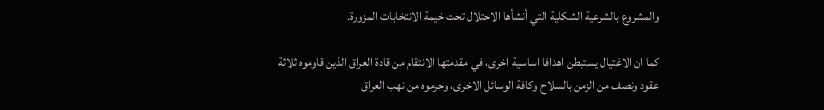والمشروع بالشرعية الشكلية التي أنشأها الاحتلال تحت خيمة الانتخابات المزورة.

كما ان الاغتيال يستبطن اهدافا اساسية اخرى، في مقدمتها الانتقام من قادة العراق الذين قاوموه ثلاثة عقود ونصف من الزمن بالسلاح وكافة الوسائل الاخرى، وحرموه من نهب العراق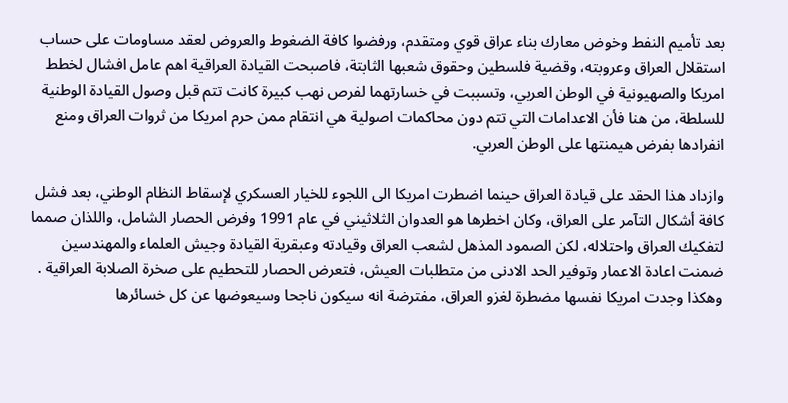بعد تأميم النفط وخوض معارك بناء عراق قوي ومتقدم، ورفضوا كافة الضغوط والعروض لعقد مساومات على حساب استقلال العراق وعروبته، وقضية فلسطين وحقوق شعبها الثابتة، فاصبحت القيادة العراقية اهم عامل افشال لخطط امريكا والصهيونية في الوطن العربي، وتسببت في خسارتهما لفرص نهب كبيرة كانت تتم قبل وصول القيادة الوطنية للسلطة، من هنا فأن الاعدامات التي تتم دون محاكمات اصولية هي انتقام ممن حرم امريكا من ثروات العراق ومنع انفرادها بفرض هيمنتها على الوطن العربي.

وازداد هذا الحقد على قيادة العراق حينما اضطرت امريكا الى اللجوء للخيار العسكري لإسقاط النظام الوطني، بعد فشل كافة أشكال التآمر على العراق، وكان اخطرها هو العدوان الثلاثيني في عام 1991 وفرض الحصار الشامل، واللذان صمما لتفكيك العراق واحتلاله، لكن الصمود المذهل لشعب العراق وقيادته وعبقرية القيادة وجيش العلماء والمهندسين ضمنت اعادة الاعمار وتوفير الحد الادنى من متطلبات العيش، فتعرض الحصار للتحطيم على صخرة الصلابة العراقية . وهكذا وجدت امريكا نفسها مضطرة لغزو العراق، مفترضة انه سيكون ناجحا وسيعوضها عن كل خسائرها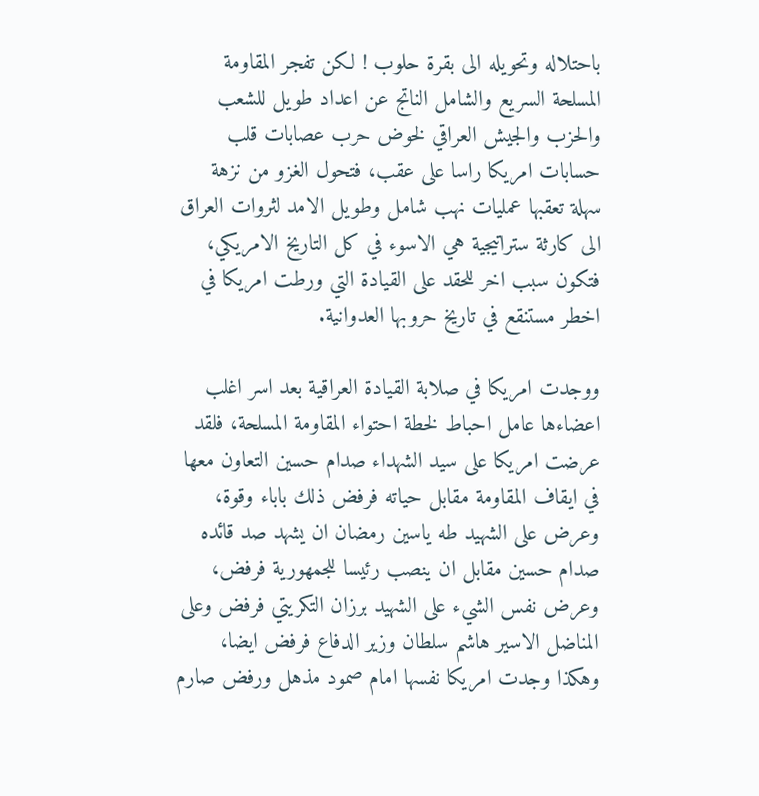باحتلاله وتحويله الى بقرة حلوب ! لكن تفجر المقاومة المسلحة السريع والشامل الناتج عن اعداد طويل للشعب والحزب والجيش العراقي لخوض حرب عصابات قلب حسابات امريكا راسا على عقب، فتحول الغزو من نزهة سهلة تعقبها عمليات نهب شامل وطويل الامد لثروات العراق الى كارثة ستراتيجية هي الاسوء في كل التاريخ الامريكي، فتكون سبب اخر للحقد على القيادة التي ورطت امريكا في اخطر مستنقع في تاريخ حروبها العدوانية.

ووجدت امريكا في صلابة القيادة العراقية بعد اسر اغلب اعضاءها عامل احباط لخطة احتواء المقاومة المسلحة، فلقد عرضت امريكا على سيد الشهداء صدام حسين التعاون معها في ايقاف المقاومة مقابل حياته فرفض ذلك باباء وقوة، وعرض على الشهيد طه ياسين رمضان ان يشهد صد قائده صدام حسين مقابل ان ينصب رئيسا للجمهورية فرفض، وعرض نفس الشيء على الشهيد برزان التكريتي فرفض وعلى المناضل الاسير هاشم سلطان وزير الدفاع فرفض ايضا، وهكذا وجدت امريكا نفسها امام صمود مذهل ورفض صارم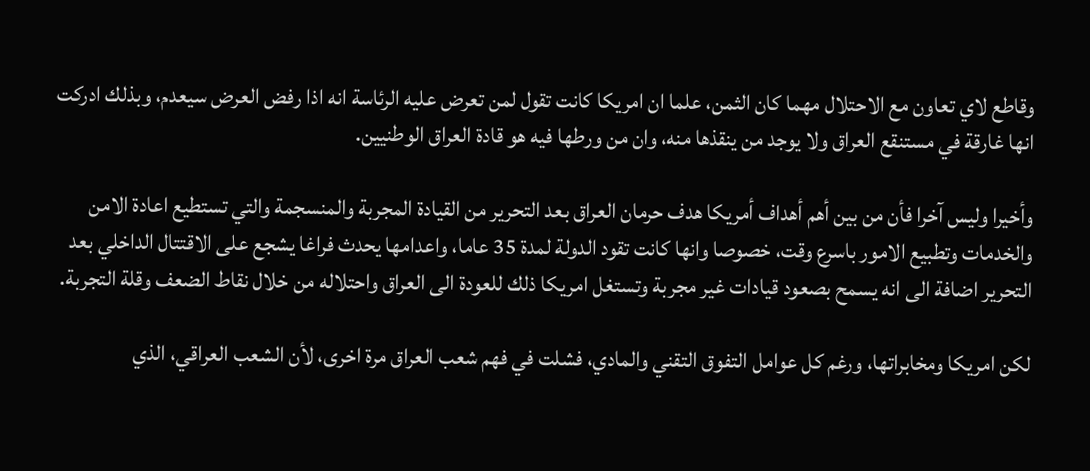وقاطع لاي تعاون مع الاحتلال مهما كان الثمن، علما ان امريكا كانت تقول لمن تعرض عليه الرئاسة انه اذا رفض العرض سيعدم، وبذلك ادركت انها غارقة في مستنقع العراق ولا يوجد من ينقذها منه، وان من ورطها فيه هو قادة العراق الوطنيين.

وأخيرا وليس آخرا فأن من بين أهم أهداف أمريكا هدف حرمان العراق بعد التحرير من القيادة المجربة والمنسجمة والتي تستطيع اعادة الامن والخدمات وتطبيع الامور باسرع وقت، خصوصا وانها كانت تقود الدولة لمدة 35 عاما، واعدامها يحدث فراغا يشجع على الاقتتال الداخلي بعد التحرير اضافة الى انه يسمح بصعود قيادات غير مجربة وتستغل امريكا ذلك للعودة الى العراق واحتلاله من خلال نقاط الضعف وقلة التجربة.

لكن امريكا ومخابراتها، ورغم كل عوامل التفوق التقني والمادي، فشلت في فهم شعب العراق مرة اخرى، لأن الشعب العراقي، الذي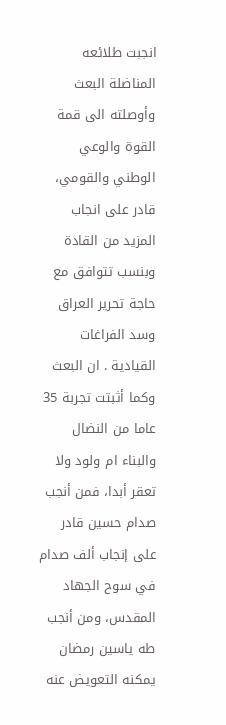انجبت طلائعه المناضلة البعث وأوصلته الى قمة القوة والوعي الوطني والقومي، قادر على انجاب المزيد من القادة وبنسب تتوافق مع حاجة تحرير العراق وسد الفراغات القيادية . ان البعث وكما أثبتت تجربة 35 عاما من النضال والبناء ام ولود ولا تعقر أبدا، فمن أنجب صدام حسين قادر على إنجاب ألف صدام في سوح الجهاد المقدس، ومن أنجب طه ياسين رمضان يمكنه التعويض عنه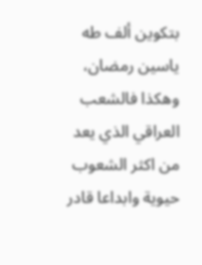بتكوين ألف طه ياسين رمضان، وهكذا فالشعب العراقي الذي يعد من اكثر الشعوب حيوية وابداعا قادر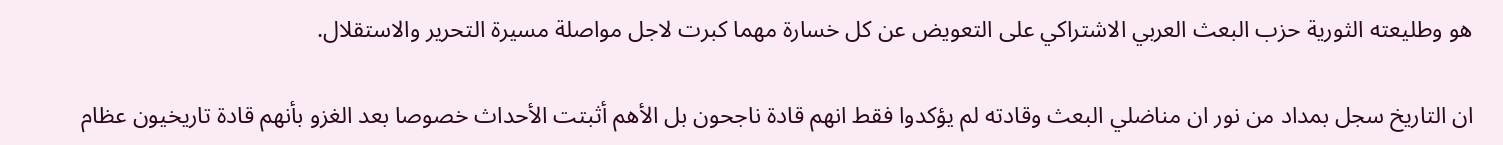هو وطليعته الثورية حزب البعث العربي الاشتراكي على التعويض عن كل خسارة مهما كبرت لاجل مواصلة مسيرة التحرير والاستقلال.

ان التاريخ سجل بمداد من نور ان مناضلي البعث وقادته لم يؤكدوا فقط انهم قادة ناجحون بل الأهم أثبتت الأحداث خصوصا بعد الغزو بأنهم قادة تاريخيون عظام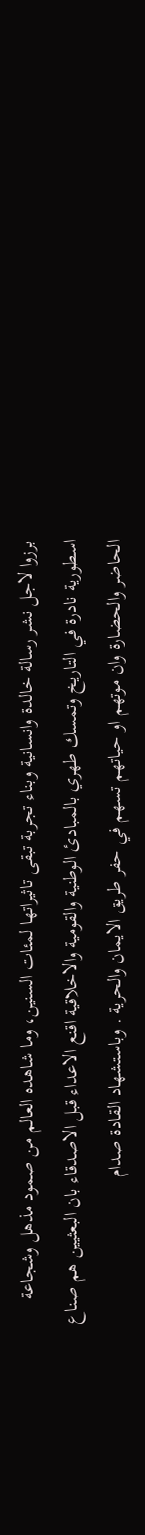برزوا لاجل نشر رسالة خالدة وانسانية وبناء تجربة تبقى تاثيراتها لمئات السنين، وما شاهده العالم من صمود مذهل وشجاعة اسطورية نادرة في التاريخ وتمسك طهري بالمبادئ الوطنية والقومية والاخلاقية اقنع الاعداء قبل الاصدقاء بان البعثيين هم صناع الحاضر والحضارة وان موتهم او حياتهم تسهم في حفر طريق الايمان والحرية . وباستشهاد القادة صدام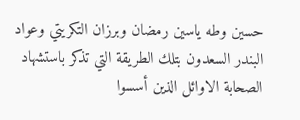حسين وطه ياسين رمضان وبرزان التكريتي وعواد البندر السعدون بتلك الطريقة التي تذكر باستشهاد الصحابة الاوائل الذين أسسوا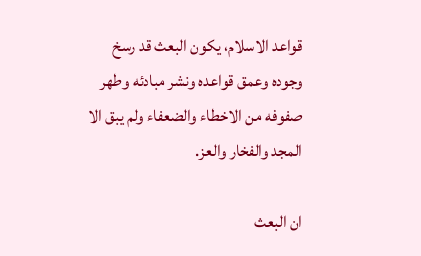قواعد الاسلام، يكون البعث قد رسخ وجوده وعمق قواعده ونشر مبادئه وطهر صفوفه من الاخطاء والضعفاء ولم يبق الا المجد والفخار والعز.

ان البعث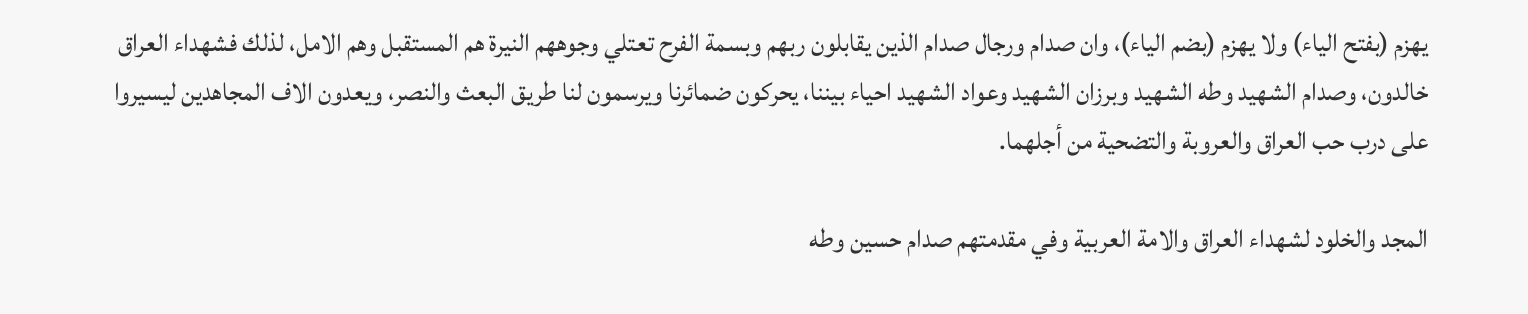يهزم (بفتح الياء) ولا يهزم (بضم الياء)، وان صدام ورجال صدام الذين يقابلون ربهم وبسمة الفرح تعتلي وجوههم النيرة هم المستقبل وهم الامل، لذلك فشهداء العراق خالدون، وصدام الشهيد وطه الشهيد وبرزان الشهيد وعواد الشهيد احياء بيننا، يحركون ضمائرنا ويرسمون لنا طريق البعث والنصر، ويعدون الاف المجاهدين ليسيروا على درب حب العراق والعروبة والتضحية من أجلهما.

المجد والخلود لشهداء العراق والامة العربية وفي مقدمتهم صدام حسين وطه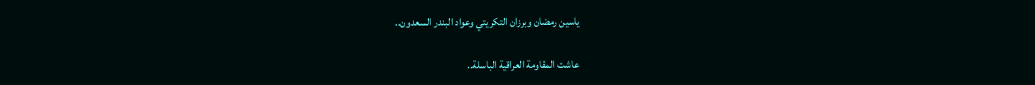ياسين رمضان وبرزان التكريتي وعواد البندر السعدون..

عاشت المقاومة العراقية الباسلة..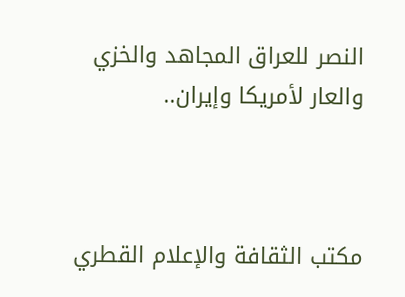النصر للعراق المجاهد والخزي والعار لأمريكا وإيران..



مكتب الثقافة والإعلام القطري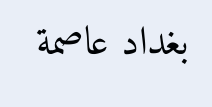بغداد عاصمة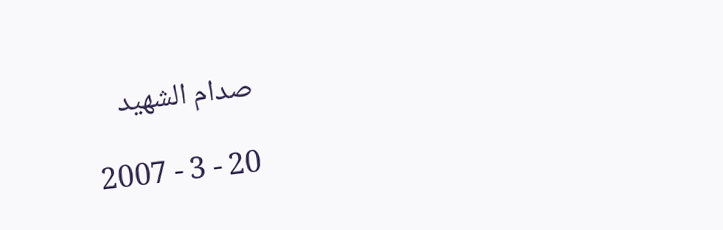صدام الشهيد

20 - 3 - 2007